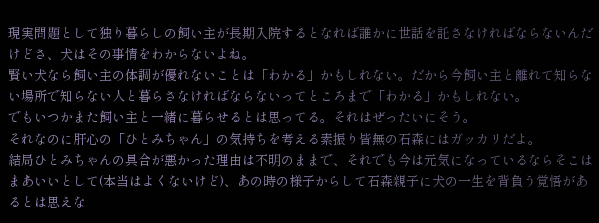現実問題として独り暮らしの飼い主が長期入院するとなれば誰かに世話を託さなければならないんだけどさ、犬はその事情をわからないよね。
賢い犬なら飼い主の体調が優れないことは「わかる」かもしれない。だから今飼い主と離れて知らない場所で知らない人と暮らさなければならないってところまで「わかる」かもしれない。
でもいつかまた飼い主と一緒に暮らせるとは思ってる。それはぜったいにそう。
それなのに肝心の「ひとみちゃん」の気持ちを考える素振り皆無の石森にはガッカリだよ。
結局ひとみちゃんの具合が悪かった理由は不明のままで、それでも今は元気になっているならそこはまあいいとして(本当はよくないけど)、あの時の様子からして石森親子に犬の一生を背負う覚悟があるとは思えな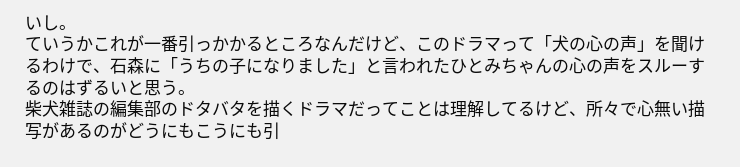いし。
ていうかこれが一番引っかかるところなんだけど、このドラマって「犬の心の声」を聞けるわけで、石森に「うちの子になりました」と言われたひとみちゃんの心の声をスルーするのはずるいと思う。
柴犬雑誌の編集部のドタバタを描くドラマだってことは理解してるけど、所々で心無い描写があるのがどうにもこうにも引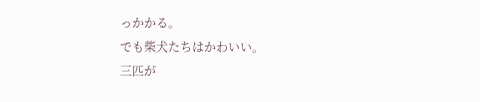っかかる。
でも柴犬たちはかわいい。
三匹が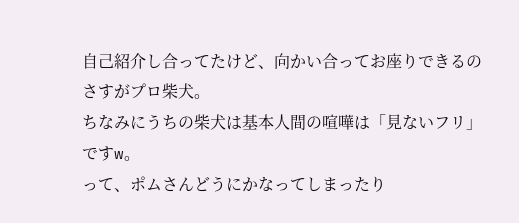自己紹介し合ってたけど、向かい合ってお座りできるのさすがプロ柴犬。
ちなみにうちの柴犬は基本人間の喧嘩は「見ないフリ」ですw。
って、ポムさんどうにかなってしまったり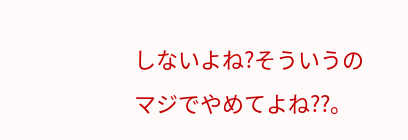しないよね?そういうのマジでやめてよね??。